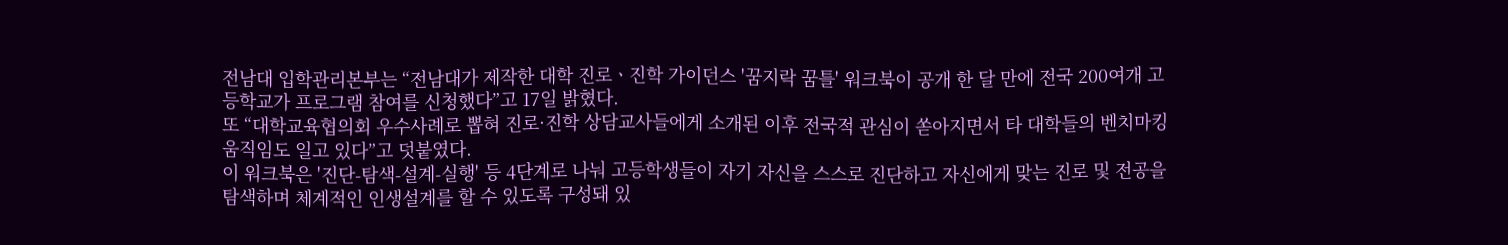전남대 입학관리본부는 “전남대가 제작한 대학 진로ㆍ진학 가이던스 '꿈지락 꿈틀' 워크북이 공개 한 달 만에 전국 200여개 고등학교가 프로그램 참여를 신청했다”고 17일 밝혔다.
또 “대학교육협의회 우수사례로 뽑혀 진로·진학 상담교사들에게 소개된 이후 전국적 관심이 쏟아지면서 타 대학들의 벤치마킹 움직임도 일고 있다”고 덧붙였다.
이 워크북은 '진단-탐색-설계-실행' 등 4단계로 나눠 고등학생들이 자기 자신을 스스로 진단하고 자신에게 맞는 진로 및 전공을 탐색하며 체계적인 인생설계를 할 수 있도록 구성돼 있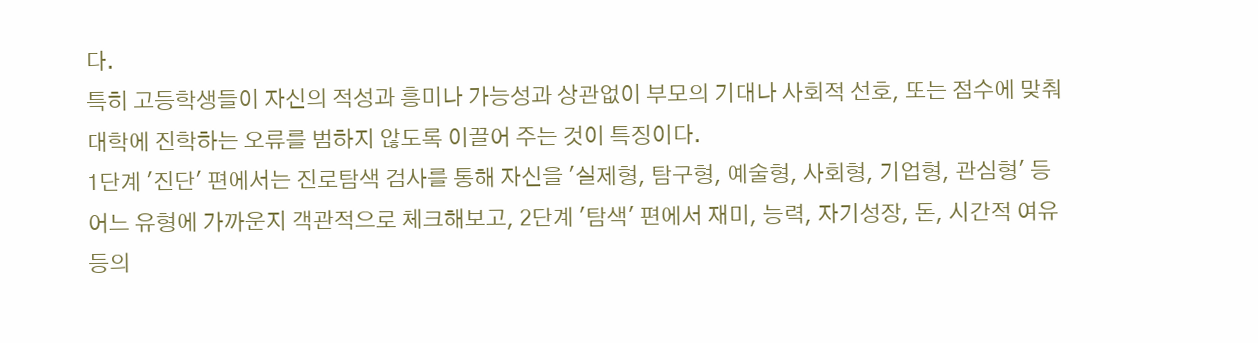다.
특히 고등학생들이 자신의 적성과 흥미나 가능성과 상관없이 부모의 기대나 사회적 선호, 또는 점수에 맞춰 대학에 진학하는 오류를 범하지 않도록 이끌어 주는 것이 특징이다.
1단계 '진단' 편에서는 진로탐색 검사를 통해 자신을 '실제형, 탐구형, 예술형, 사회형, 기업형, 관심형' 등 어느 유형에 가까운지 객관적으로 체크해보고, 2단계 '탐색' 편에서 재미, 능력, 자기성장, 돈, 시간적 여유 등의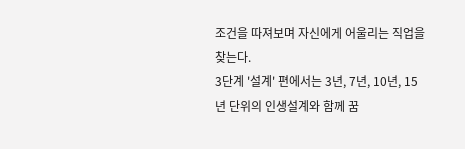조건을 따져보며 자신에게 어울리는 직업을 찾는다.
3단계 '설계' 편에서는 3년, 7년, 10년, 15년 단위의 인생설계와 함께 꿈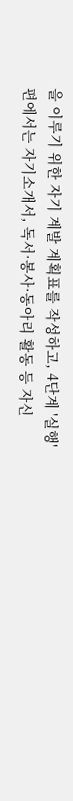을 이루기 위한 자기 계발 계획표를 작성하고, 4단계 '실행' 편에서는 자기소개서, 독서·봉사·동아리 활동 등 자신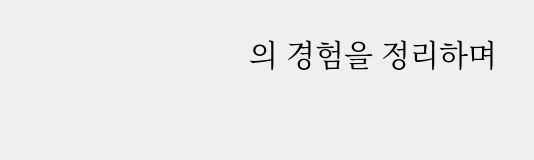의 경험을 정리하며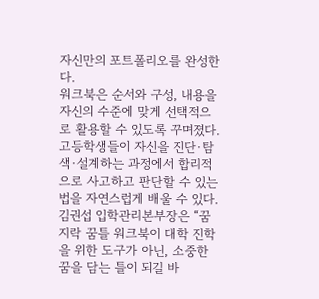자신만의 포트폴리오를 완성한다.
워크북은 순서와 구성, 내용을 자신의 수준에 맞게 선택적으로 활용할 수 있도록 꾸며졌다. 고등학생들이 자신을 진단·탐색·설계하는 과정에서 합리적으로 사고하고 판단할 수 있는 법을 자연스럽게 배울 수 있다.
김권섭 입학관리본부장은 “꿈지락 꿈틀 워크북이 대학 진학을 위한 도구가 아닌, 소중한 꿈을 담는 틀이 되길 바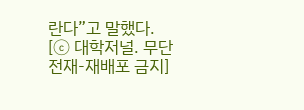란다”고 말했다.
[ⓒ 대학저널. 무단전재-재배포 금지]